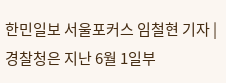한민일보 서울포커스 임철현 기자 | 경찰청은 지난 6월 1일부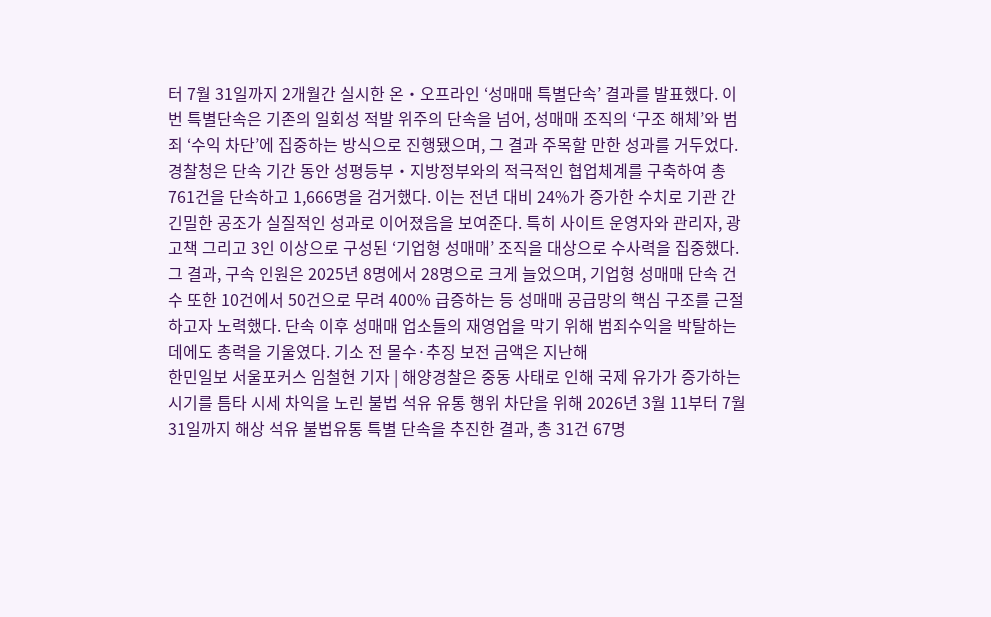터 7월 31일까지 2개월간 실시한 온・오프라인 ‘성매매 특별단속’ 결과를 발표했다. 이번 특별단속은 기존의 일회성 적발 위주의 단속을 넘어, 성매매 조직의 ‘구조 해체’와 범죄 ‘수익 차단’에 집중하는 방식으로 진행됐으며, 그 결과 주목할 만한 성과를 거두었다. 경찰청은 단속 기간 동안 성평등부・지방정부와의 적극적인 협업체계를 구축하여 총 761건을 단속하고 1,666명을 검거했다. 이는 전년 대비 24%가 증가한 수치로 기관 간 긴밀한 공조가 실질적인 성과로 이어졌음을 보여준다. 특히 사이트 운영자와 관리자, 광고책 그리고 3인 이상으로 구성된 ‘기업형 성매매’ 조직을 대상으로 수사력을 집중했다. 그 결과, 구속 인원은 2025년 8명에서 28명으로 크게 늘었으며, 기업형 성매매 단속 건수 또한 10건에서 50건으로 무려 400% 급증하는 등 성매매 공급망의 핵심 구조를 근절하고자 노력했다. 단속 이후 성매매 업소들의 재영업을 막기 위해 범죄수익을 박탈하는 데에도 총력을 기울였다. 기소 전 몰수·추징 보전 금액은 지난해
한민일보 서울포커스 임철현 기자 | 해양경찰은 중동 사태로 인해 국제 유가가 증가하는 시기를 틈타 시세 차익을 노린 불법 석유 유통 행위 차단을 위해 2026년 3월 11부터 7월 31일까지 해상 석유 불법유통 특별 단속을 추진한 결과, 총 31건 67명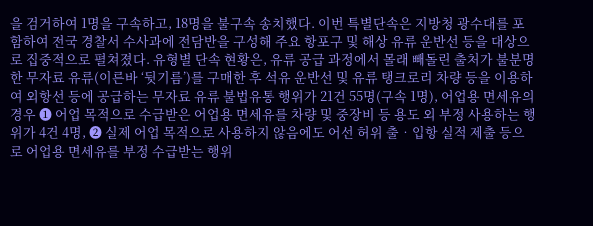을 검거하여 1명을 구속하고, 18명을 불구속 송치했다. 이번 특별단속은 지방청 광수대를 포함하여 전국 경찰서 수사과에 전담반을 구성해 주요 항포구 및 해상 유류 운반선 등을 대상으로 집중적으로 펼쳐졌다. 유형별 단속 현황은, 유류 공급 과정에서 몰래 빼돌린 출처가 불분명한 무자료 유류(이른바 ‘뒷기름’)를 구매한 후 석유 운반선 및 유류 탱크로리 차량 등을 이용하여 외항선 등에 공급하는 무자료 유류 불법유통 행위가 21건 55명(구속 1명), 어업용 면세유의 경우 ❶ 어업 목적으로 수급받은 어업용 면세유를 차량 및 중장비 등 용도 외 부정 사용하는 행위가 4건 4명, ❷ 실제 어업 목적으로 사용하지 않음에도 어선 허위 출‧입항 실적 제출 등으로 어업용 면세유를 부정 수급받는 행위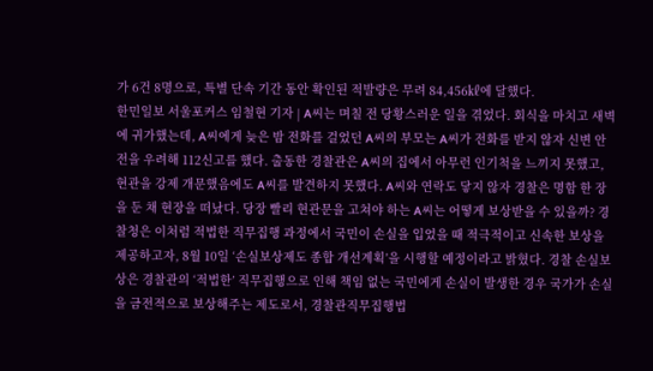가 6건 8명으로, 특별 단속 기간 동안 확인된 적발량은 무려 84,456㎘에 달했다.
한민일보 서울포커스 임철현 기자 | A씨는 며칠 전 당황스러운 일을 겪었다. 회식을 마치고 새벽에 귀가했는데, A씨에게 늦은 밤 전화를 걸었던 A씨의 부모는 A씨가 전화를 받지 않자 신변 안전을 우려해 112신고를 했다. 출동한 경찰관은 A씨의 집에서 아무런 인기척을 느끼지 못했고, 현관을 강제 개문했음에도 A씨를 발견하지 못했다. A씨와 연락도 닿지 않자 경찰은 명함 한 장을 둔 채 현장을 떠났다. 당장 빨리 현관문을 고쳐야 하는 A씨는 어떻게 보상받을 수 있을까? 경찰청은 이처럼 적법한 직무집행 과정에서 국민이 손실을 입었을 때 적극적이고 신속한 보상을 제공하고자, 8월 10일 ‘손실보상제도 종합 개선계획’을 시행할 예정이라고 밝혔다. 경찰 손실보상은 경찰관의 ‘적법한’ 직무집행으로 인해 책임 없는 국민에게 손실이 발생한 경우 국가가 손실을 금전적으로 보상해주는 제도로서, 경찰관직무집행법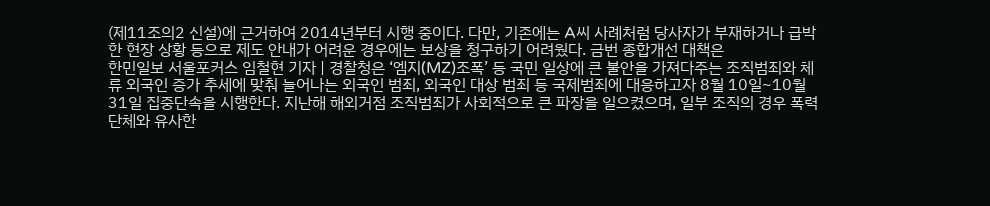(제11조의2 신설)에 근거하여 2014년부터 시행 중이다. 다만, 기존에는 A씨 사례처럼 당사자가 부재하거나 급박한 현장 상황 등으로 제도 안내가 어려운 경우에는 보상을 청구하기 어려웠다. 금번 종합개선 대책은
한민일보 서울포커스 임철현 기자 | 경찰청은 ‘엠지(MZ)조폭’ 등 국민 일상에 큰 불안을 가져다주는 조직범죄와 체류 외국인 증가 추세에 맞춰 늘어나는 외국인 범죄, 외국인 대상 범죄 등 국제범죄에 대응하고자 8월 10일~10월 31일 집중단속을 시행한다. 지난해 해외거점 조직범죄가 사회적으로 큰 파장을 일으켰으며, 일부 조직의 경우 폭력단체와 유사한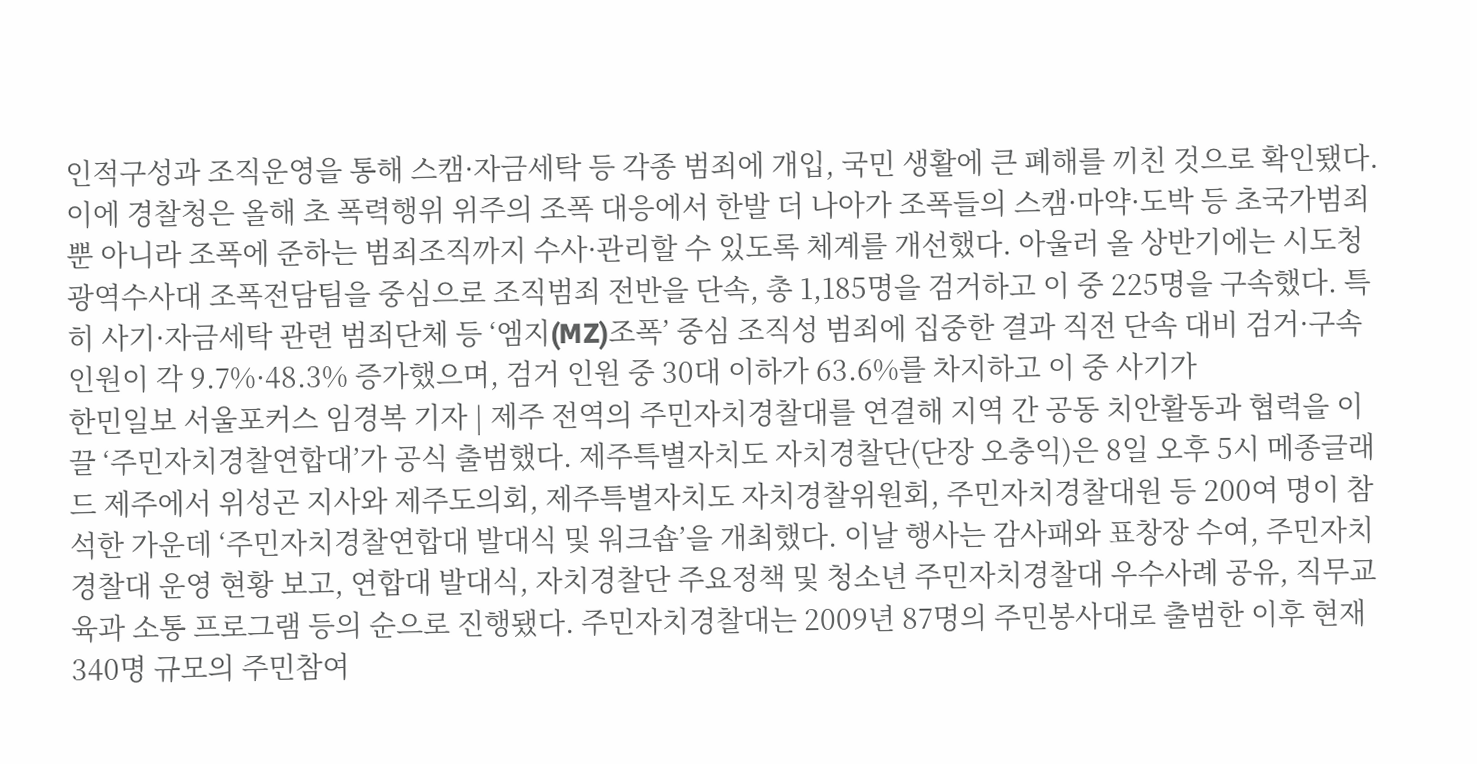인적구성과 조직운영을 통해 스캠·자금세탁 등 각종 범죄에 개입, 국민 생활에 큰 폐해를 끼친 것으로 확인됐다. 이에 경찰청은 올해 초 폭력행위 위주의 조폭 대응에서 한발 더 나아가 조폭들의 스캠·마약·도박 등 초국가범죄뿐 아니라 조폭에 준하는 범죄조직까지 수사·관리할 수 있도록 체계를 개선했다. 아울러 올 상반기에는 시도청 광역수사대 조폭전담팀을 중심으로 조직범죄 전반을 단속, 총 1,185명을 검거하고 이 중 225명을 구속했다. 특히 사기·자금세탁 관련 범죄단체 등 ‘엠지(MZ)조폭’ 중심 조직성 범죄에 집중한 결과 직전 단속 대비 검거·구속 인원이 각 9.7%·48.3% 증가했으며, 검거 인원 중 30대 이하가 63.6%를 차지하고 이 중 사기가
한민일보 서울포커스 임경복 기자 | 제주 전역의 주민자치경찰대를 연결해 지역 간 공동 치안활동과 협력을 이끌 ‘주민자치경찰연합대’가 공식 출범했다. 제주특별자치도 자치경찰단(단장 오충익)은 8일 오후 5시 메종글래드 제주에서 위성곤 지사와 제주도의회, 제주특별자치도 자치경찰위원회, 주민자치경찰대원 등 200여 명이 참석한 가운데 ‘주민자치경찰연합대 발대식 및 워크숍’을 개최했다. 이날 행사는 감사패와 표창장 수여, 주민자치경찰대 운영 현황 보고, 연합대 발대식, 자치경찰단 주요정책 및 청소년 주민자치경찰대 우수사례 공유, 직무교육과 소통 프로그램 등의 순으로 진행됐다. 주민자치경찰대는 2009년 87명의 주민봉사대로 출범한 이후 현재 340명 규모의 주민참여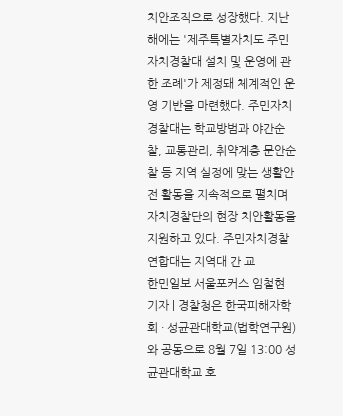치안조직으로 성장했다. 지난해에는 '제주특별자치도 주민자치경찰대 설치 및 운영에 관한 조례'가 제정돼 체계적인 운영 기반을 마련했다. 주민자치경찰대는 학교방범과 야간순찰, 교통관리, 취약계층 문안순찰 등 지역 실정에 맞는 생활안전 활동을 지속적으로 펼치며 자치경찰단의 현장 치안활동을 지원하고 있다. 주민자치경찰연합대는 지역대 간 교
한민일보 서울포커스 임철현 기자 | 경찰청은 한국피해자학회 · 성균관대학교(법학연구원)와 공동으로 8월 7일 13:00 성균관대학교 호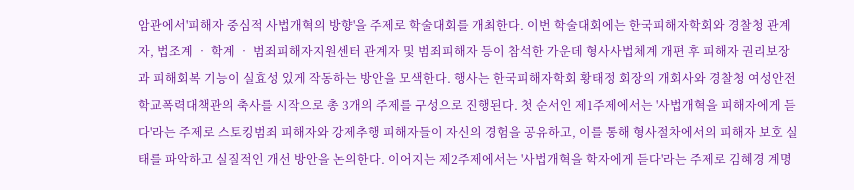암관에서'피해자 중심적 사법개혁의 방향'을 주제로 학술대회를 개최한다. 이번 학술대회에는 한국피해자학회와 경찰청 관계자, 법조계 ‧ 학계 ‧ 범죄피해자지원센터 관계자 및 범죄피해자 등이 참석한 가운데 형사사법체계 개편 후 피해자 권리보장과 피해회복 기능이 실효성 있게 작동하는 방안을 모색한다. 행사는 한국피해자학회 황태정 회장의 개회사와 경찰청 여성안전학교폭력대책관의 축사를 시작으로 총 3개의 주제를 구성으로 진행된다. 첫 순서인 제1주제에서는 '사법개혁을 피해자에게 듣다'라는 주제로 스토킹범죄 피해자와 강제추행 피해자들이 자신의 경험을 공유하고, 이를 통해 형사절차에서의 피해자 보호 실태를 파악하고 실질적인 개선 방안을 논의한다. 이어지는 제2주제에서는 '사법개혁을 학자에게 듣다'라는 주제로 김혜경 계명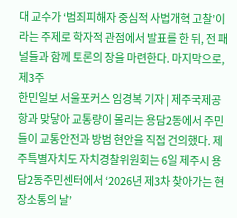대 교수가 ‘범죄피해자 중심적 사법개혁 고찰’이라는 주제로 학자적 관점에서 발표를 한 뒤, 전 패널들과 함께 토론의 장을 마련한다. 마지막으로, 제3주
한민일보 서울포커스 임경복 기자 | 제주국제공항과 맞닿아 교통량이 몰리는 용담2동에서 주민들이 교통안전과 방범 현안을 직접 건의했다. 제주특별자치도 자치경찰위원회는 6일 제주시 용담2동주민센터에서 ‘2026년 제3차 찾아가는 현장소통의 날’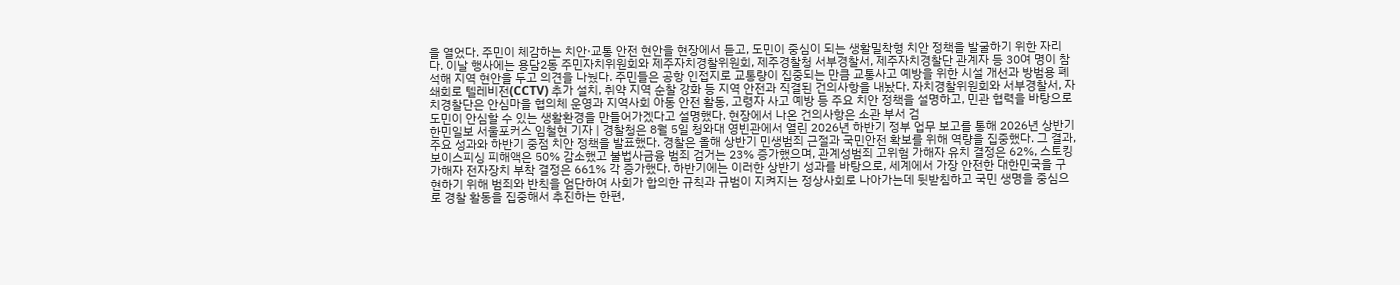을 열었다. 주민이 체감하는 치안·교통 안전 현안을 현장에서 듣고, 도민이 중심이 되는 생활밀착형 치안 정책을 발굴하기 위한 자리다. 이날 행사에는 용담2동 주민자치위원회와 제주자치경찰위원회, 제주경찰청 서부경찰서, 제주자치경찰단 관계자 등 30여 명이 참석해 지역 현안을 두고 의견을 나눴다. 주민들은 공항 인접지로 교통량이 집중되는 만큼 교통사고 예방을 위한 시설 개선과 방범용 폐쇄회로 텔레비전(CCTV) 추가 설치, 취약 지역 순찰 강화 등 지역 안전과 직결된 건의사항을 내놨다. 자치경찰위원회와 서부경찰서, 자치경찰단은 안심마을 협의체 운영과 지역사회 아동 안전 활동, 고령자 사고 예방 등 주요 치안 정책을 설명하고, 민관 협력을 바탕으로 도민이 안심할 수 있는 생활환경을 만들어가겠다고 설명했다. 현장에서 나온 건의사항은 소관 부서 검
한민일보 서울포커스 임철현 기자 | 경찰청은 8월 5일 청와대 영빈관에서 열린 2026년 하반기 정부 업무 보고를 통해 2026년 상반기 주요 성과와 하반기 중점 치안 정책을 발표했다. 경찰은 올해 상반기 민생범죄 근절과 국민안전 확보를 위해 역량을 집중했다. 그 결과, 보이스피싱 피해액은 50% 감소했고 불법사금융 범죄 검거는 23% 증가했으며, 관계성범죄 고위험 가해자 유치 결정은 62%, 스토킹 가해자 전자장치 부착 결정은 661% 각 증가했다. 하반기에는 이러한 상반기 성과를 바탕으로, 세계에서 가장 안전한 대한민국을 구현하기 위해 범죄와 반칙을 엄단하여 사회가 합의한 규칙과 규범이 지켜지는 정상사회로 나아가는데 뒷받침하고 국민 생명을 중심으로 경찰 활동을 집중해서 추진하는 한편,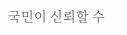국민이 신뢰할 수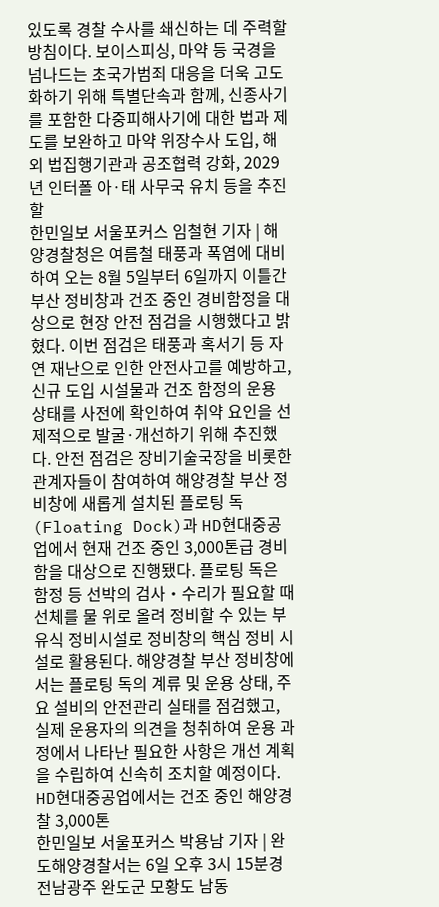있도록 경찰 수사를 쇄신하는 데 주력할 방침이다. 보이스피싱, 마약 등 국경을 넘나드는 초국가범죄 대응을 더욱 고도화하기 위해 특별단속과 함께, 신종사기를 포함한 다중피해사기에 대한 법과 제도를 보완하고 마약 위장수사 도입, 해외 법집행기관과 공조협력 강화, 2029년 인터폴 아·태 사무국 유치 등을 추진할
한민일보 서울포커스 임철현 기자 | 해양경찰청은 여름철 태풍과 폭염에 대비하여 오는 8월 5일부터 6일까지 이틀간 부산 정비창과 건조 중인 경비함정을 대상으로 현장 안전 점검을 시행했다고 밝혔다. 이번 점검은 태풍과 혹서기 등 자연 재난으로 인한 안전사고를 예방하고, 신규 도입 시설물과 건조 함정의 운용 상태를 사전에 확인하여 취약 요인을 선제적으로 발굴·개선하기 위해 추진했다. 안전 점검은 장비기술국장을 비롯한 관계자들이 참여하여 해양경찰 부산 정비창에 새롭게 설치된 플로팅 독(Floating Dock)과 HD현대중공업에서 현재 건조 중인 3,000톤급 경비함을 대상으로 진행됐다. 플로팅 독은 함정 등 선박의 검사・수리가 필요할 때 선체를 물 위로 올려 정비할 수 있는 부유식 정비시설로 정비창의 핵심 정비 시설로 활용된다. 해양경찰 부산 정비창에서는 플로팅 독의 계류 및 운용 상태, 주요 설비의 안전관리 실태를 점검했고, 실제 운용자의 의견을 청취하여 운용 과정에서 나타난 필요한 사항은 개선 계획을 수립하여 신속히 조치할 예정이다. HD현대중공업에서는 건조 중인 해양경찰 3,000톤
한민일보 서울포커스 박용남 기자 | 완도해양경찰서는 6일 오후 3시 15분경 전남광주 완도군 모황도 남동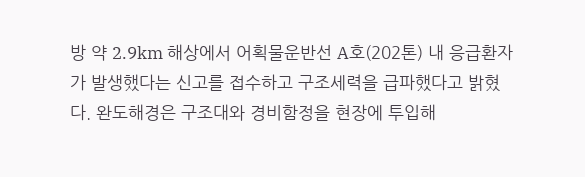방 약 2.9km 해상에서 어획물운반선 A호(202톤) 내 응급환자가 발생했다는 신고를 접수하고 구조세력을 급파했다고 밝혔다. 완도해경은 구조대와 경비함정을 현장에 투입해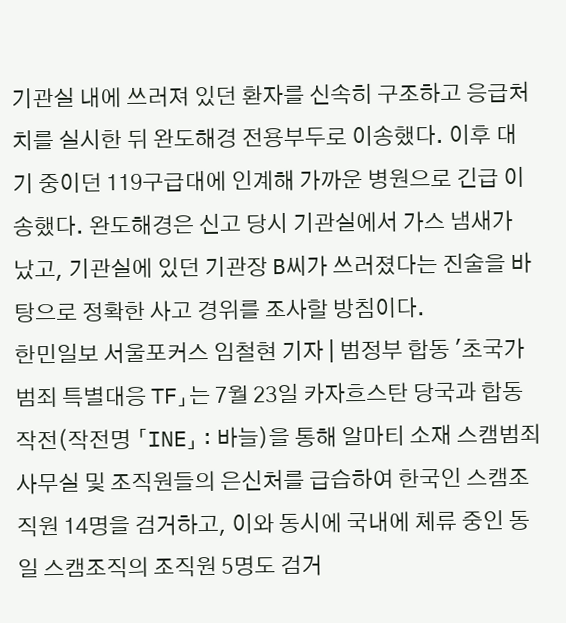기관실 내에 쓰러져 있던 환자를 신속히 구조하고 응급처치를 실시한 뒤 완도해경 전용부두로 이송했다. 이후 대기 중이던 119구급대에 인계해 가까운 병원으로 긴급 이송했다. 완도해경은 신고 당시 기관실에서 가스 냄새가 났고, 기관실에 있던 기관장 B씨가 쓰러졌다는 진술을 바탕으로 정확한 사고 경위를 조사할 방침이다.
한민일보 서울포커스 임철현 기자 | 범정부 합동 '초국가범죄 특별대응 TF」는 7월 23일 카자흐스탄 당국과 합동 작전(작전명 「INE」 : 바늘)을 통해 알마티 소재 스캠범죄 사무실 및 조직원들의 은신처를 급습하여 한국인 스캠조직원 14명을 검거하고, 이와 동시에 국내에 체류 중인 동일 스캠조직의 조직원 5명도 검거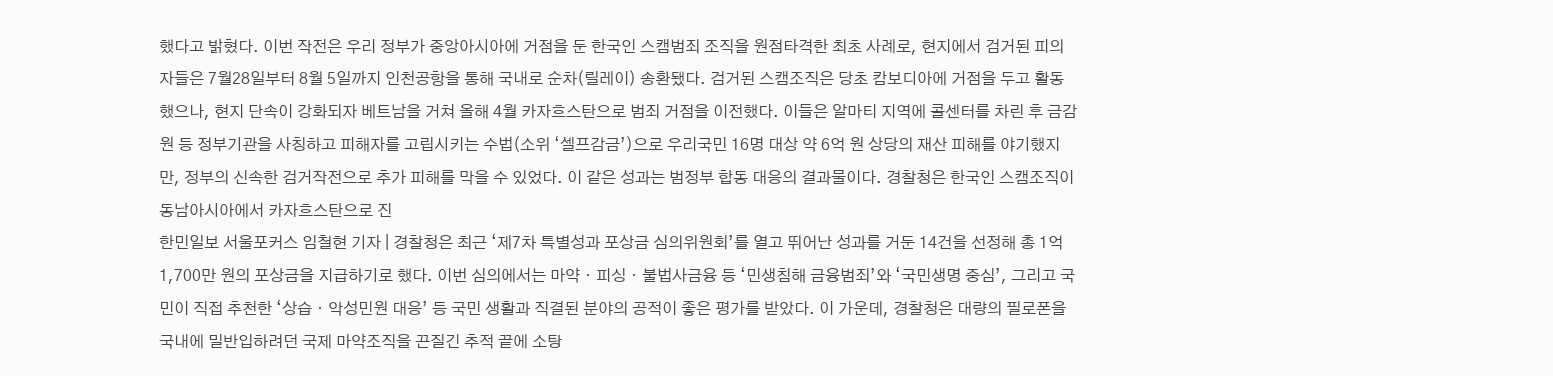했다고 밝혔다. 이번 작전은 우리 정부가 중앙아시아에 거점을 둔 한국인 스캠범죄 조직을 원점타격한 최초 사례로, 현지에서 검거된 피의자들은 7월28일부터 8월 5일까지 인천공항을 통해 국내로 순차(릴레이) 송환됐다. 검거된 스캠조직은 당초 캄보디아에 거점을 두고 활동했으나, 현지 단속이 강화되자 베트남을 거쳐 올해 4월 카자흐스탄으로 범죄 거점을 이전했다. 이들은 알마티 지역에 콜센터를 차린 후 금감원 등 정부기관을 사칭하고 피해자를 고립시키는 수법(소위 ‘셀프감금’)으로 우리국민 16명 대상 약 6억 원 상당의 재산 피해를 야기했지만, 정부의 신속한 검거작전으로 추가 피해를 막을 수 있었다. 이 같은 성과는 범정부 합동 대응의 결과물이다. 경찰청은 한국인 스캠조직이 동남아시아에서 카자흐스탄으로 진
한민일보 서울포커스 임철현 기자 | 경찰청은 최근 ‘제7차 특별성과 포상금 심의위원회’를 열고 뛰어난 성과를 거둔 14건을 선정해 총 1억 1,700만 원의 포상금을 지급하기로 했다. 이번 심의에서는 마약ㆍ피싱ㆍ불법사금융 등 ‘민생침해 금융범죄’와 ‘국민생명 중심’, 그리고 국민이 직접 추천한 ‘상습ㆍ악성민원 대응’ 등 국민 생활과 직결된 분야의 공적이 좋은 평가를 받았다. 이 가운데, 경찰청은 대량의 필로폰을 국내에 밀반입하려던 국제 마약조직을 끈질긴 추적 끝에 소탕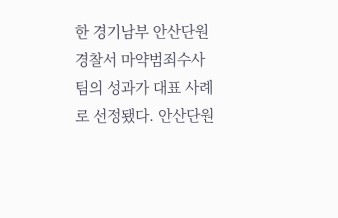한 경기남부 안산단원경찰서 마약범죄수사팀의 성과가 대표 사례로 선정됐다. 안산단원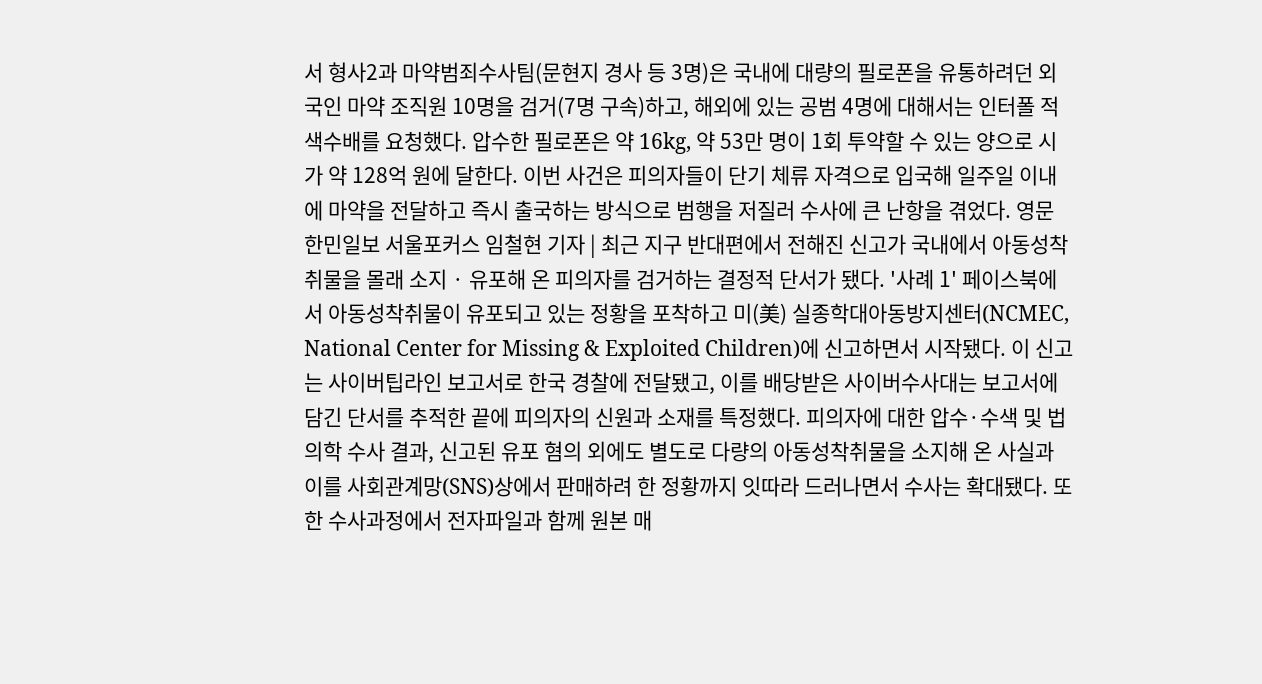서 형사2과 마약범죄수사팀(문현지 경사 등 3명)은 국내에 대량의 필로폰을 유통하려던 외국인 마약 조직원 10명을 검거(7명 구속)하고, 해외에 있는 공범 4명에 대해서는 인터폴 적색수배를 요청했다. 압수한 필로폰은 약 16kg, 약 53만 명이 1회 투약할 수 있는 양으로 시가 약 128억 원에 달한다. 이번 사건은 피의자들이 단기 체류 자격으로 입국해 일주일 이내에 마약을 전달하고 즉시 출국하는 방식으로 범행을 저질러 수사에 큰 난항을 겪었다. 영문
한민일보 서울포커스 임철현 기자 | 최근 지구 반대편에서 전해진 신고가 국내에서 아동성착취물을 몰래 소지 · 유포해 온 피의자를 검거하는 결정적 단서가 됐다. '사례 1' 페이스북에서 아동성착취물이 유포되고 있는 정황을 포착하고 미(美) 실종학대아동방지센터(NCMEC, National Center for Missing & Exploited Children)에 신고하면서 시작됐다. 이 신고는 사이버팁라인 보고서로 한국 경찰에 전달됐고, 이를 배당받은 사이버수사대는 보고서에 담긴 단서를 추적한 끝에 피의자의 신원과 소재를 특정했다. 피의자에 대한 압수·수색 및 법의학 수사 결과, 신고된 유포 혐의 외에도 별도로 다량의 아동성착취물을 소지해 온 사실과 이를 사회관계망(SNS)상에서 판매하려 한 정황까지 잇따라 드러나면서 수사는 확대됐다. 또한 수사과정에서 전자파일과 함께 원본 매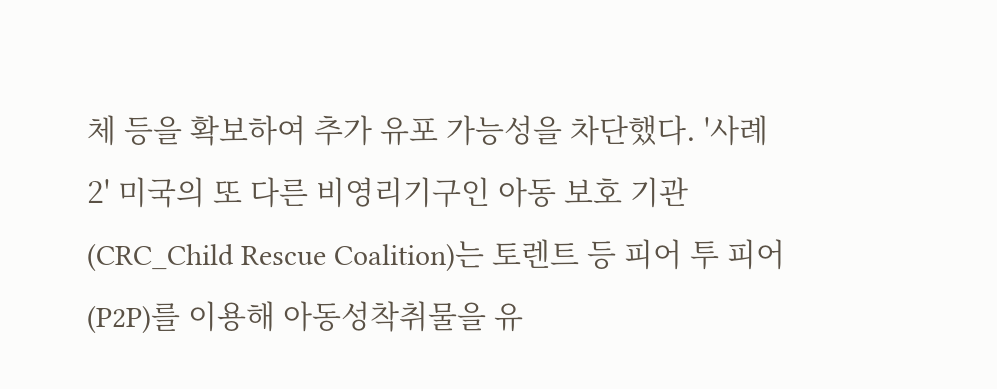체 등을 확보하여 추가 유포 가능성을 차단했다. '사례 2' 미국의 또 다른 비영리기구인 아동 보호 기관(CRC_Child Rescue Coalition)는 토렌트 등 피어 투 피어(P2P)를 이용해 아동성착취물을 유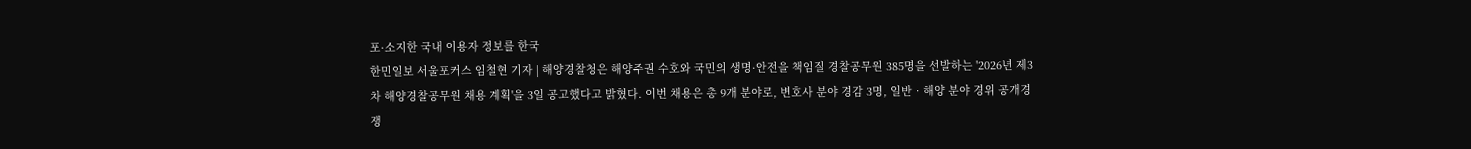포·소지한 국내 이용자 정보를 한국
한민일보 서울포커스 임철현 기자 | 해양경찰청은 해양주권 수호와 국민의 생명·안전을 책임질 경찰공무원 385명을 선발하는 '2026년 제3차 해양경찰공무원 채용 계획'을 3일 공고했다고 밝혔다. 이번 채용은 총 9개 분야로, 변호사 분야 경감 3명, 일반‧해양 분야 경위 공개경쟁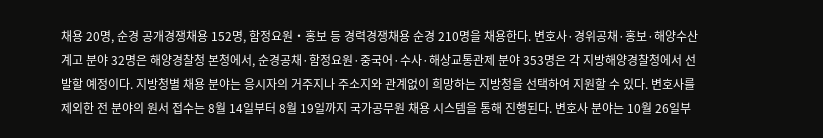채용 20명, 순경 공개경쟁채용 152명, 함정요원‧홍보 등 경력경쟁채용 순경 210명을 채용한다. 변호사·경위공채·홍보·해양수산계고 분야 32명은 해양경찰청 본청에서, 순경공채·함정요원·중국어·수사·해상교통관제 분야 353명은 각 지방해양경찰청에서 선발할 예정이다. 지방청별 채용 분야는 응시자의 거주지나 주소지와 관계없이 희망하는 지방청을 선택하여 지원할 수 있다. 변호사를 제외한 전 분야의 원서 접수는 8월 14일부터 8월 19일까지 국가공무원 채용 시스템을 통해 진행된다. 변호사 분야는 10월 26일부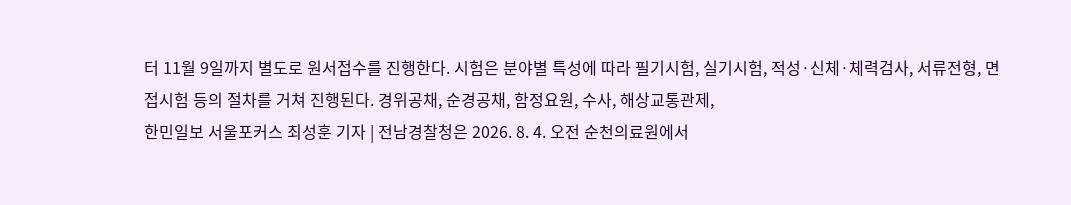터 11월 9일까지 별도로 원서접수를 진행한다. 시험은 분야별 특성에 따라 필기시험, 실기시험, 적성·신체·체력검사, 서류전형, 면접시험 등의 절차를 거쳐 진행된다. 경위공채, 순경공채, 함정요원, 수사, 해상교통관제,
한민일보 서울포커스 최성훈 기자 | 전남경찰청은 2026. 8. 4. 오전 순천의료원에서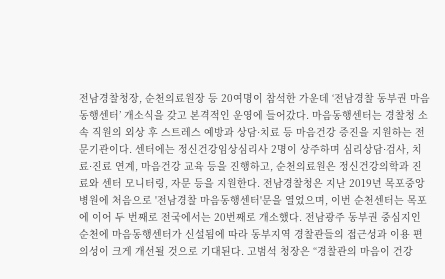전남경찰청장, 순천의료원장 등 20여명이 참석한 가운데 ‘전남경찰 동부권 마음동행센터’ 개소식을 갖고 본격적인 운영에 들어갔다. 마음동행센터는 경찰청 소속 직원의 외상 후 스트레스 예방과 상담·치료 등 마음건강 증진을 지원하는 전문기관이다. 센터에는 정신건강임상심리사 2명이 상주하며 심리상담⋅검사, 치료⋅진료 연계, 마음건강 교육 등을 진행하고, 순천의료원은 정신건강의학과 진료와 센터 모니터링, 자문 등을 지원한다. 전남경찰청은 지난 2019년 목포중앙병원에 처음으로 '전남경찰 마음동행센터'문을 열었으며, 이번 순천센터는 목포에 이어 두 번째로 전국에서는 20번째로 개소했다. 전남광주 동부권 중심지인 순천에 마음동행센터가 신설됨에 따라 동부지역 경찰관들의 접근성과 이용 편의성이 크게 개선될 것으로 기대된다. 고범석 청장은 “경찰관의 마음이 건강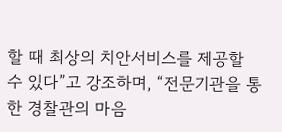할 때 최상의 치안서비스를 제공할 수 있다”고 강조하며, “전문기관을 통한 경찰관의 마음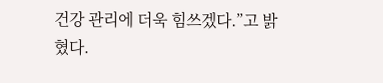건강 관리에 더욱 힘쓰겠다.”고 밝혔다.